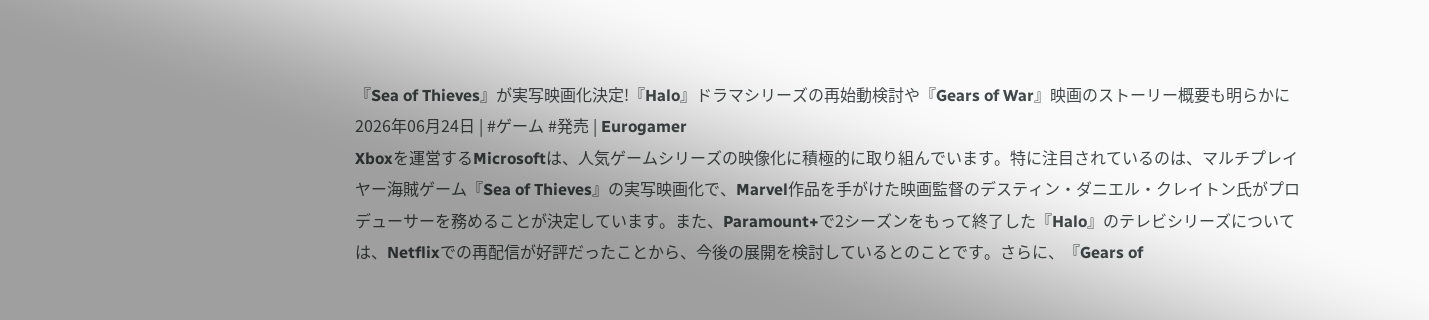『Sea of Thieves』が実写映画化決定!『Halo』ドラマシリーズの再始動検討や『Gears of War』映画のストーリー概要も明らかに
2026年06月24日 | #ゲーム #発売 | Eurogamer
Xboxを運営するMicrosoftは、人気ゲームシリーズの映像化に積極的に取り組んでいます。特に注目されているのは、マルチプレイヤー海賊ゲーム『Sea of Thieves』の実写映画化で、Marvel作品を手がけた映画監督のデスティン・ダニエル・クレイトン氏がプロデューサーを務めることが決定しています。また、Paramount+で2シーズンをもって終了した『Halo』のテレビシリーズについては、Netflixでの再配信が好評だったことから、今後の展開を検討しているとのことです。さらに、『Gears of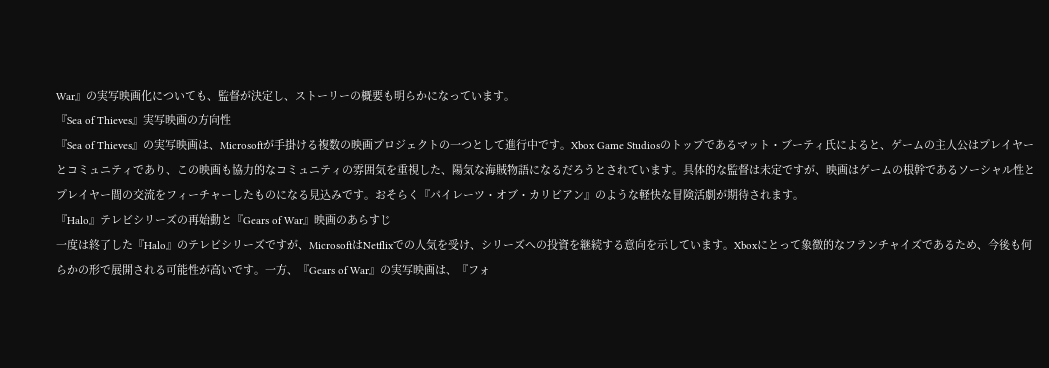War』の実写映画化についても、監督が決定し、ストーリーの概要も明らかになっています。
『Sea of Thieves』実写映画の方向性
『Sea of Thieves』の実写映画は、Microsoftが手掛ける複数の映画プロジェクトの一つとして進行中です。Xbox Game Studiosのトップであるマット・ブーティ氏によると、ゲームの主人公はプレイヤーとコミュニティであり、この映画も協力的なコミュニティの雰囲気を重視した、陽気な海賊物語になるだろうとされています。具体的な監督は未定ですが、映画はゲームの根幹であるソーシャル性とプレイヤー間の交流をフィーチャーしたものになる見込みです。おそらく『パイレーツ・オブ・カリビアン』のような軽快な冒険活劇が期待されます。
『Halo』テレビシリーズの再始動と『Gears of War』映画のあらすじ
一度は終了した『Halo』のテレビシリーズですが、MicrosoftはNetflixでの人気を受け、シリーズへの投資を継続する意向を示しています。Xboxにとって象徴的なフランチャイズであるため、今後も何らかの形で展開される可能性が高いです。一方、『Gears of War』の実写映画は、『フォ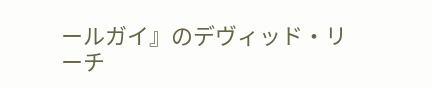ールガイ』のデヴィッド・リーチ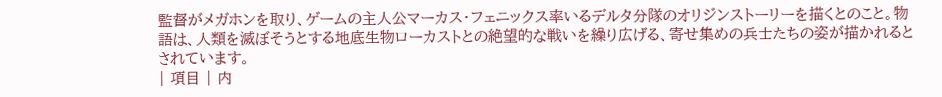監督がメガホンを取り、ゲームの主人公マーカス・フェニックス率いるデルタ分隊のオリジンストーリーを描くとのこと。物語は、人類を滅ぼそうとする地底生物ローカストとの絶望的な戦いを繰り広げる、寄せ集めの兵士たちの姿が描かれるとされています。
| 項目 | 内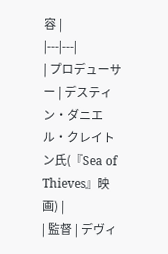容 |
|---|---|
| プロデューサー | デスティン・ダニエル・クレイトン氏(『Sea of Thieves』映画) |
| 監督 | デヴィ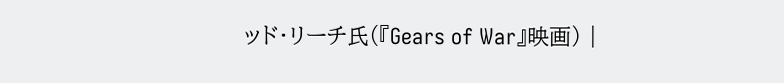ッド・リーチ氏(『Gears of War』映画) |